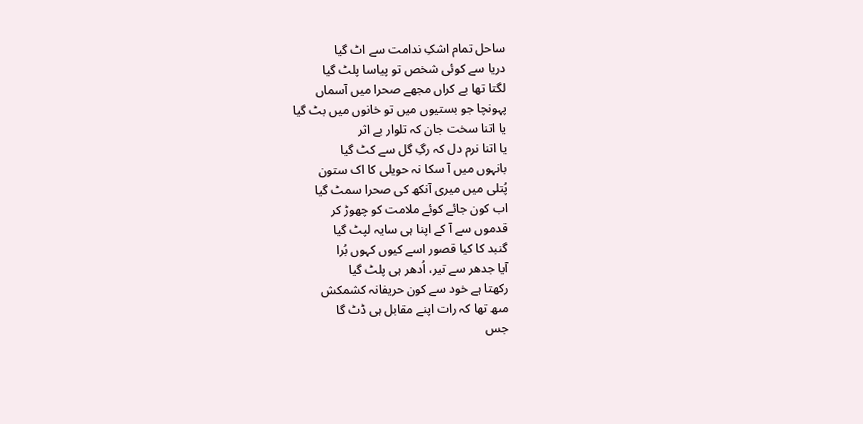ساحل تمام اشکِ ندامت سے اٹ گیا
دریا سے کوئی شخص تو پیاسا پلٹ گیا
لگتا تھا بے کراں مجھے صحرا میں آسماں
پہونچا جو بستیوں میں تو خانوں میں بٹ گیا
یا اتنا سخت جان کہ تلوار بے اثر
یا اتنا نرم دل کہ رگِ گل سے کٹ گیا
بانہوں میں آ سکا نہ حویلی کا اک ستون
پُتلی میں میری آنکھ کی صحرا سمٹ گیا
اب کون جائے کوئے ملامت کو چھوڑ کر
قدموں سے آ کے اپنا ہی سایہ لپٹ گیا
گنبد کا کیا قصور اسے کیوں کہوں بُرا
آیا جدھر سے تیر، اُدھر ہی پلٹ گیا
رکھتا ہے خود سے کون حریفانہ کشمکش
مںھ تھا کہ رات اپنے مقابل ہی ڈٹ گا
جس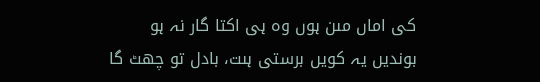کی اماں مںن ہوں وہ ہی اکتا گار نہ ہو
بوندیں یہ کویں برستی ہںت، بادل تو چھٹ گا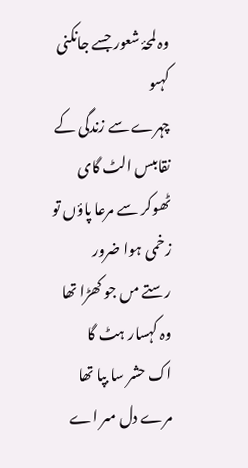وہ لمحۂ شعور جسے جانکنی کہںو
چہرے سے زندگی کے نقابںس الٹ گای
ٹھوکر سے مرعا پاؤں تو زخمی ہوا ضرور
رستے مں جو کھڑا تھا وہ کہسار ہٹ گا
اک حشر سا بپا تھا مرے دل مںر اے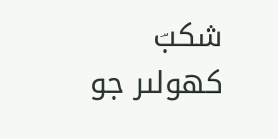شکبؔ
کھولںر جو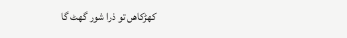کھڑکاھں تو ذرا شور گھٹ گا